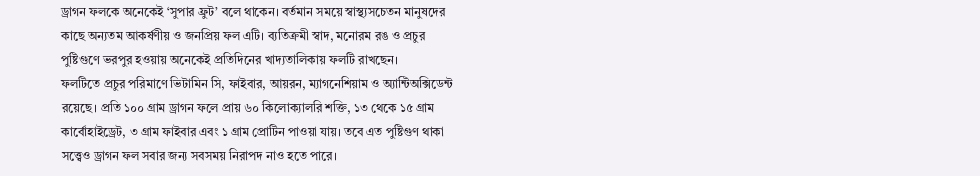ড্রাগন ফলকে অনেকেই ‘সুপার ফ্রুট’ বলে থাকেন। বর্তমান সময়ে স্বাস্থ্যসচেতন মানুষদের কাছে অন্যতম আকর্ষণীয় ও জনপ্রিয় ফল এটি। ব্যতিক্রমী স্বাদ, মনোরম রঙ ও প্রচুর পুষ্টিগুণে ভরপুর হওয়ায় অনেকেই প্রতিদিনের খাদ্যতালিকায় ফলটি রাখছেন।
ফলটিতে প্রচুর পরিমাণে ভিটামিন সি, ফাইবার, আয়রন, ম্যাগনেশিয়াম ও অ্যান্টিঅক্সিডেন্ট রয়েছে। প্রতি ১০০ গ্রাম ড্রাগন ফলে প্রায় ৬০ কিলোক্যালরি শক্তি, ১৩ থেকে ১৫ গ্রাম কার্বোহাইড্রেট, ৩ গ্রাম ফাইবার এবং ১ গ্রাম প্রোটিন পাওয়া যায়। তবে এত পুষ্টিগুণ থাকা সত্ত্বেও ড্রাগন ফল সবার জন্য সবসময় নিরাপদ নাও হতে পারে।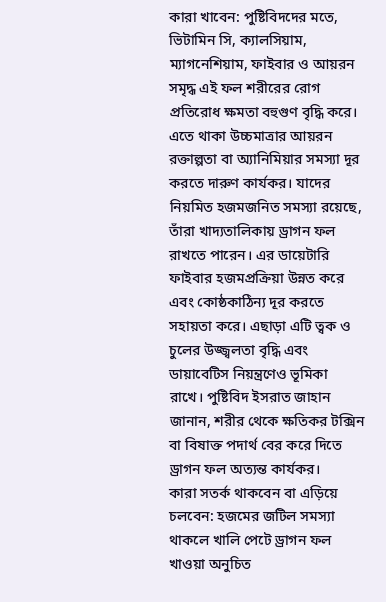কারা খাবেন: পুষ্টিবিদদের মতে, ভিটামিন সি, ক্যালসিয়াম, ম্যাগনেশিয়াম, ফাইবার ও আয়রন সমৃদ্ধ এই ফল শরীরের রোগ প্রতিরোধ ক্ষমতা বহুগুণ বৃদ্ধি করে। এতে থাকা উচ্চমাত্রার আয়রন রক্তাল্পতা বা অ্যানিমিয়ার সমস্যা দূর করতে দারুণ কার্যকর। যাদের নিয়মিত হজমজনিত সমস্যা রয়েছে, তাঁরা খাদ্যতালিকায় ড্রাগন ফল রাখতে পারেন। এর ডায়েটারি ফাইবার হজমপ্রক্রিয়া উন্নত করে এবং কোষ্ঠকাঠিন্য দূর করতে সহায়তা করে। এছাড়া এটি ত্বক ও চুলের উজ্জ্বলতা বৃদ্ধি এবং ডায়াবেটিস নিয়ন্ত্রণেও ভূমিকা রাখে। পুষ্টিবিদ ইসরাত জাহান জানান, শরীর থেকে ক্ষতিকর টক্সিন বা বিষাক্ত পদার্থ বের করে দিতে ড্রাগন ফল অত্যন্ত কার্যকর।
কারা সতর্ক থাকবেন বা এড়িয়ে চলবেন: হজমের জটিল সমস্যা থাকলে খালি পেটে ড্রাগন ফল খাওয়া অনুচিত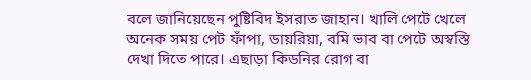বলে জানিয়েছেন পুষ্টিবিদ ইসরাত জাহান। খালি পেটে খেলে অনেক সময় পেট ফাঁপা, ডায়রিয়া, বমি ভাব বা পেটে অস্বস্তি দেখা দিতে পারে। এছাড়া কিডনির রোগ বা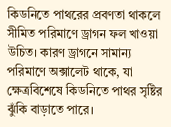কিডনিতে পাথরের প্রবণতা থাকলে সীমিত পরিমাণে ড্রাগন ফল খাওয়া উচিত। কারণ ড্রাগনে সামান্য পরিমাণে অক্সালেট থাকে, যা ক্ষেত্রবিশেষে কিডনিতে পাথর সৃষ্টির ঝুঁকি বাড়াতে পারে।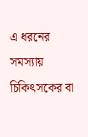এ ধরনের সমস্যায় চিকিৎসকের বা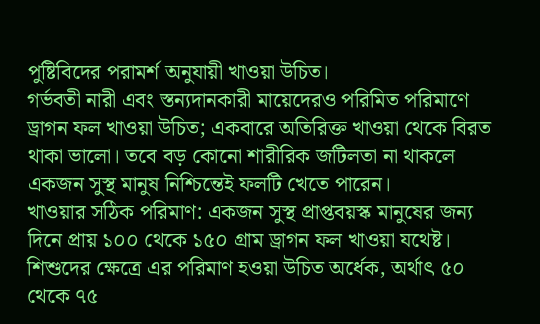পুষ্টিবিদের পরামর্শ অনুযায়ী খাওয়া উচিত।
গর্ভবতী নারী এবং স্তন্যদানকারী মায়েদেরও পরিমিত পরিমাণে ড্রাগন ফল খাওয়া উচিত; একবারে অতিরিক্ত খাওয়া থেকে বিরত থাকা ভালো। তবে বড় কোনো শারীরিক জটিলতা না থাকলে একজন সুস্থ মানুষ নিশ্চিন্তেই ফলটি খেতে পারেন।
খাওয়ার সঠিক পরিমাণ: একজন সুস্থ প্রাপ্তবয়স্ক মানুষের জন্য দিনে প্রায় ১০০ থেকে ১৫০ গ্রাম ড্রাগন ফল খাওয়া যথেষ্ট। শিশুদের ক্ষেত্রে এর পরিমাণ হওয়া উচিত অর্ধেক, অর্থাৎ ৫০ থেকে ৭৫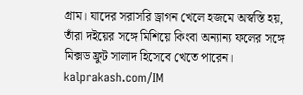গ্রাম। যাদের সরাসরি ড্রাগন খেলে হজমে অস্বস্তি হয়, তাঁরা দইয়ের সঙ্গে মিশিয়ে কিংবা অন্যান্য ফলের সঙ্গে মিক্সড ফ্রুট সালাদ হিসেবে খেতে পারেন।
kalprakash.com/IM